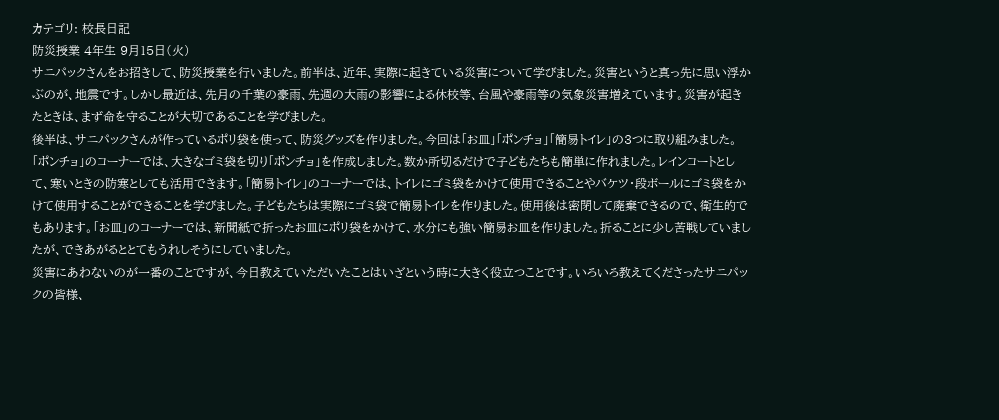カテゴリ: 校長日記
防災授業 4年生 9月15日(火)
サニパックさんをお招きして、防災授業を行いました。前半は、近年、実際に起きている災害について学びました。災害というと真っ先に思い浮かぶのが、地震です。しかし最近は、先月の千葉の豪雨、先週の大雨の影響による休校等、台風や豪雨等の気象災害増えています。災害が起きたときは、まず命を守ることが大切であることを学びました。
後半は、サニパックさんが作っているポリ袋を使って、防災グッズを作りました。今回は「お皿」「ポンチョ」「簡易トイレ」の3つに取り組みました。「ポンチョ」のコーナーでは、大きなゴミ袋を切り「ポンチョ」を作成しました。数か所切るだけで子どもたちも簡単に作れました。レインコートとして、寒いときの防寒としても活用できます。「簡易トイレ」のコーナーでは、トイレにゴミ袋をかけて使用できることやバケツ・段ボールにゴミ袋をかけて使用することができることを学びました。子どもたちは実際にゴミ袋で簡易トイレを作りました。使用後は密閉して廃棄できるので、衛生的でもあります。「お皿」のコーナーでは、新聞紙で折ったお皿にポリ袋をかけて、水分にも強い簡易お皿を作りました。折ることに少し苦戦していましたが、できあがるととてもうれしそうにしていました。
災害にあわないのが一番のことですが、今日教えていただいたことはいざという時に大きく役立つことです。いろいろ教えてくださったサニパックの皆様、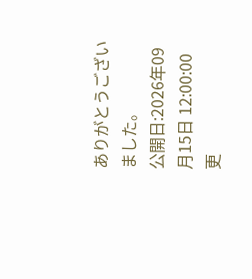ありがとうございました。
公開日:2026年09月15日 12:00:00
更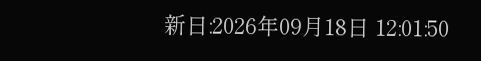新日:2026年09月18日 12:01:50